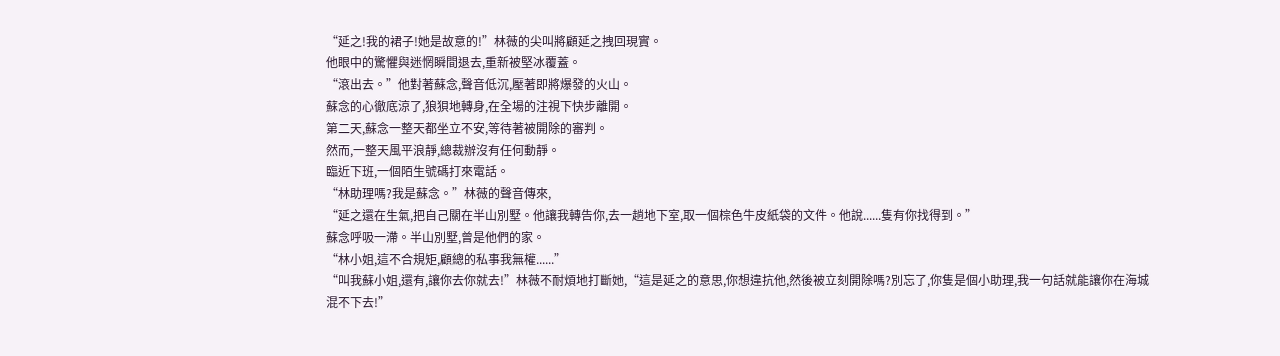“延之!我的裙子!她是故意的!”林薇的尖叫將顧延之拽回現實。
他眼中的驚懼與迷惘瞬間退去,重新被堅冰覆蓋。
“滾出去。”他對著蘇念,聲音低沉,壓著即將爆發的火山。
蘇念的心徹底涼了,狼狽地轉身,在全場的注視下快步離開。
第二天,蘇念一整天都坐立不安,等待著被開除的審判。
然而,一整天風平浪靜,總裁辦沒有任何動靜。
臨近下班,一個陌生號碼打來電話。
“林助理嗎?我是蘇念。”林薇的聲音傳來,
“延之還在生氣,把自己關在半山別墅。他讓我轉告你,去一趟地下室,取一個棕色牛皮紙袋的文件。他說......隻有你找得到。”
蘇念呼吸一滯。半山別墅,曾是他們的家。
“林小姐,這不合規矩,顧總的私事我無權......”
“叫我蘇小姐,還有,讓你去你就去!”林薇不耐煩地打斷她,“這是延之的意思,你想違抗他,然後被立刻開除嗎?別忘了,你隻是個小助理,我一句話就能讓你在海城混不下去!”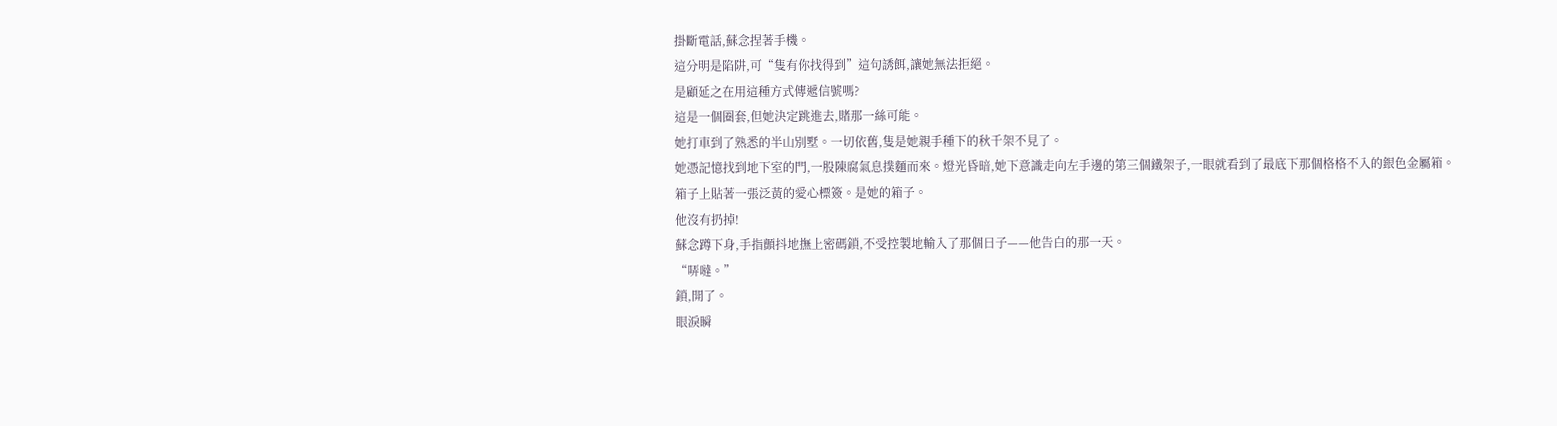掛斷電話,蘇念捏著手機。
這分明是陷阱,可“隻有你找得到”這句誘餌,讓她無法拒絕。
是顧延之在用這種方式傳遞信號嗎?
這是一個圈套,但她決定跳進去,賭那一絲可能。
她打車到了熟悉的半山別墅。一切依舊,隻是她親手種下的秋千架不見了。
她憑記憶找到地下室的門,一股陳腐氣息撲麵而來。燈光昏暗,她下意識走向左手邊的第三個鐵架子,一眼就看到了最底下那個格格不入的銀色金屬箱。
箱子上貼著一張泛黃的愛心標簽。是她的箱子。
他沒有扔掉!
蘇念蹲下身,手指顫抖地撫上密碼鎖,不受控製地輸入了那個日子——他告白的那一天。
“哢噠。”
鎖,開了。
眼淚瞬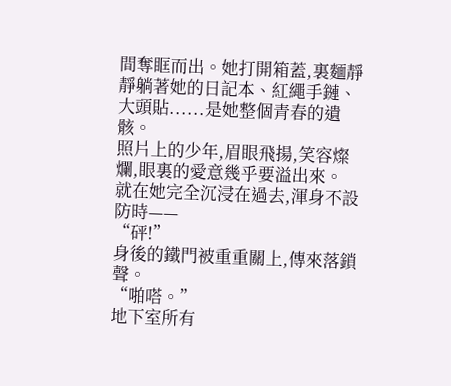間奪眶而出。她打開箱蓋,裏麵靜靜躺著她的日記本、紅繩手鏈、大頭貼......是她整個青春的遺骸。
照片上的少年,眉眼飛揚,笑容燦爛,眼裏的愛意幾乎要溢出來。
就在她完全沉浸在過去,渾身不設防時——
“砰!”
身後的鐵門被重重關上,傳來落鎖聲。
“啪嗒。”
地下室所有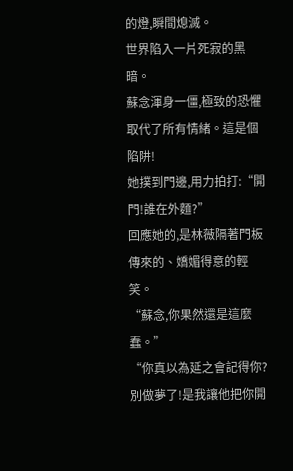的燈,瞬間熄滅。
世界陷入一片死寂的黑暗。
蘇念渾身一僵,極致的恐懼取代了所有情緒。這是個陷阱!
她撲到門邊,用力拍打:“開門!誰在外麵?”
回應她的,是林薇隔著門板傳來的、嬌媚得意的輕笑。
“蘇念,你果然還是這麼蠢。”
“你真以為延之會記得你?別做夢了!是我讓他把你開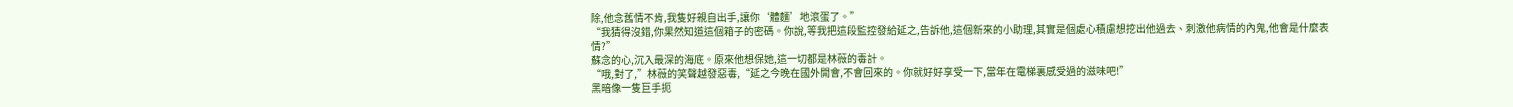除,他念舊情不肯,我隻好親自出手,讓你‘體麵’地滾蛋了。”
“我猜得沒錯,你果然知道這個箱子的密碼。你說,等我把這段監控發給延之,告訴他,這個新來的小助理,其實是個處心積慮想挖出他過去、刺激他病情的內鬼,他會是什麼表情?”
蘇念的心,沉入最深的海底。原來他想保她,這一切都是林薇的毒計。
“哦,對了,”林薇的笑聲越發惡毒,“延之今晚在國外開會,不會回來的。你就好好享受一下,當年在電梯裏感受過的滋味吧!”
黑暗像一隻巨手扼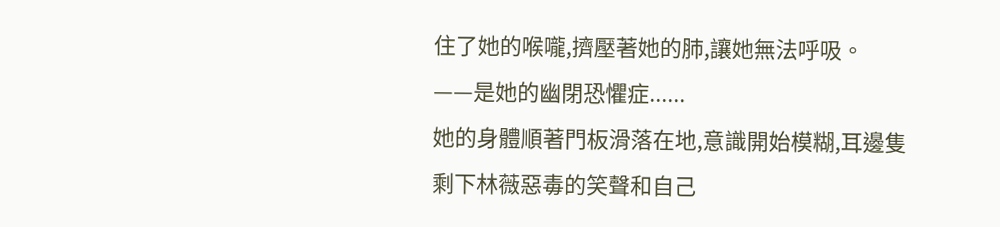住了她的喉嚨,擠壓著她的肺,讓她無法呼吸。
——是她的幽閉恐懼症......
她的身體順著門板滑落在地,意識開始模糊,耳邊隻剩下林薇惡毒的笑聲和自己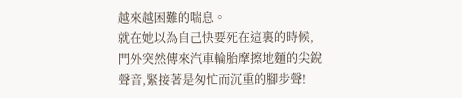越來越困難的喘息。
就在她以為自己快要死在這裏的時候,門外突然傳來汽車輪胎摩擦地麵的尖銳聲音,緊接著是匆忙而沉重的腳步聲!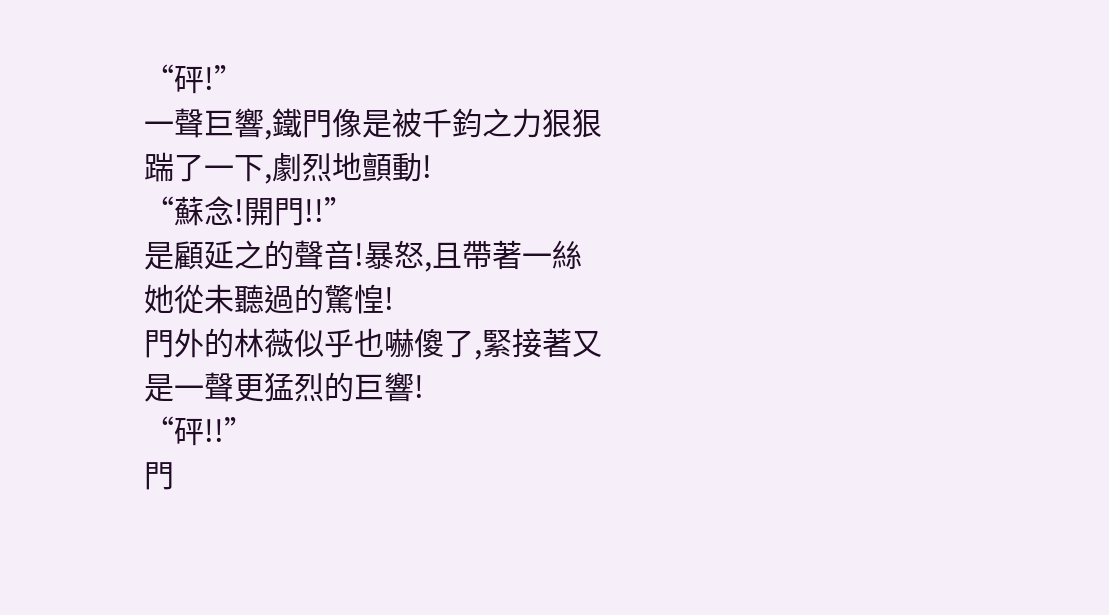“砰!”
一聲巨響,鐵門像是被千鈞之力狠狠踹了一下,劇烈地顫動!
“蘇念!開門!!”
是顧延之的聲音!暴怒,且帶著一絲她從未聽過的驚惶!
門外的林薇似乎也嚇傻了,緊接著又是一聲更猛烈的巨響!
“砰!!”
門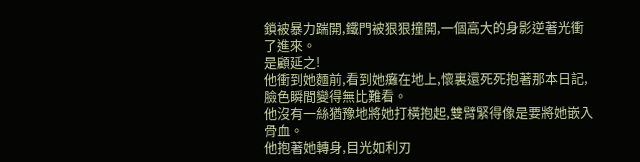鎖被暴力踹開,鐵門被狠狠撞開,一個高大的身影逆著光衝了進來。
是顧延之!
他衝到她麵前,看到她癱在地上,懷裏還死死抱著那本日記,臉色瞬間變得無比難看。
他沒有一絲猶豫地將她打橫抱起,雙臂緊得像是要將她嵌入骨血。
他抱著她轉身,目光如利刃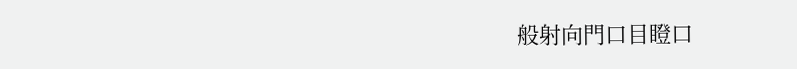般射向門口目瞪口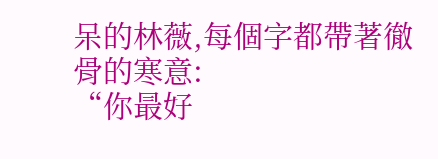呆的林薇,每個字都帶著徹骨的寒意:
“你最好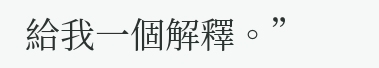給我一個解釋。”